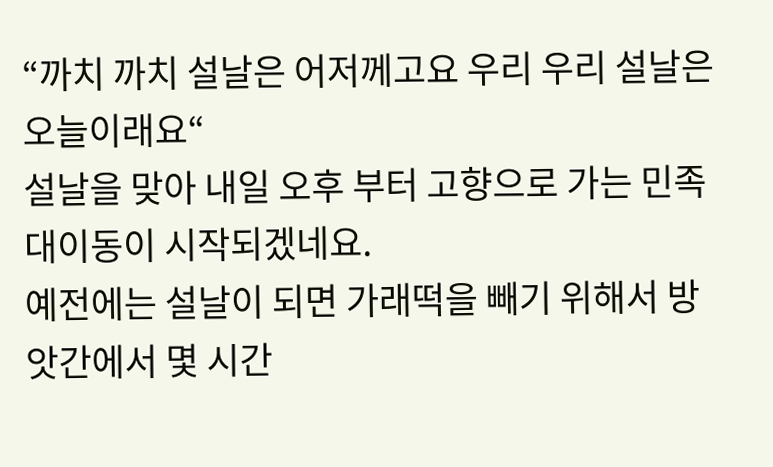“까치 까치 설날은 어저께고요 우리 우리 설날은 오늘이래요“
설날을 맞아 내일 오후 부터 고향으로 가는 민족 대이동이 시작되겠네요.
예전에는 설날이 되면 가래떡을 빼기 위해서 방앗간에서 몇 시간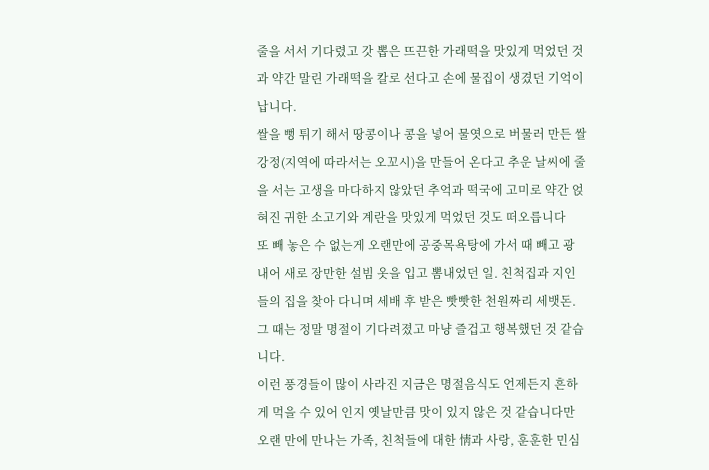줄을 서서 기다렸고 갓 뽑은 뜨끈한 가래떡을 맛있게 먹었던 것과 약간 말린 가래떡을 칼로 선다고 손에 물집이 생겼던 기억이 납니다.
쌀을 뻥 튀기 해서 땅콩이나 콩을 넣어 물엿으로 버물러 만든 쌀강정(지역에 따라서는 오꼬시)을 만들어 온다고 추운 날씨에 줄을 서는 고생을 마다하지 않았던 추억과 떡국에 고미로 약간 얹혀진 귀한 소고기와 계란을 맛있게 먹었던 것도 떠오릅니다
또 빼 놓은 수 없는게 오랜만에 공중목욕탕에 가서 때 빼고 광 내어 새로 장만한 설빔 옷을 입고 뽐내었던 일. 친척집과 지인들의 집을 찾아 다니며 세배 후 받은 빳빳한 천원짜리 세뱃돈.
그 때는 정말 명절이 기다려졌고 마냥 즐겁고 행복했던 것 같습니다.
이런 풍경들이 많이 사라진 지금은 명절음식도 언제든지 흔하게 먹을 수 있어 인지 옛날만큼 맛이 있지 않은 것 같습니다만 오랜 만에 만나는 가족, 친척들에 대한 情과 사랑, 훈훈한 민심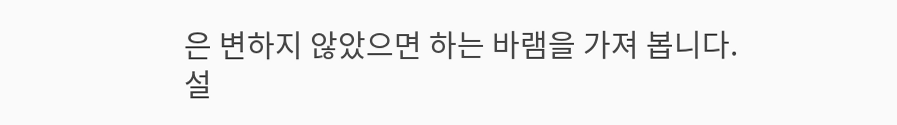은 변하지 않았으면 하는 바램을 가져 봅니다.
설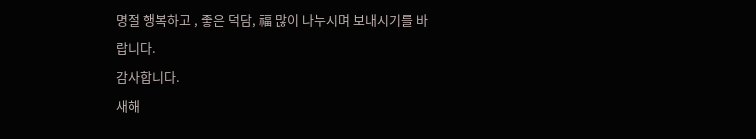명절 행복하고 , 좋은 덕담, 福 많이 나누시며 보내시기를 바랍니다.
감사합니다.
새해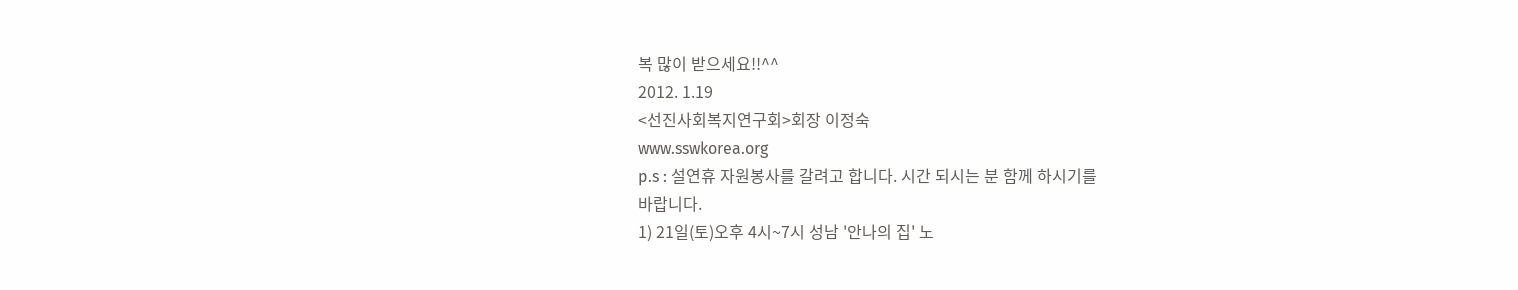복 많이 받으세요!!^^
2012. 1.19
<선진사회복지연구회>회장 이정숙
www.sswkorea.org
p.s : 설연휴 자원봉사를 갈려고 합니다. 시간 되시는 분 함께 하시기를
바랍니다.
1) 21일(토)오후 4시~7시 성남 '안나의 집' 노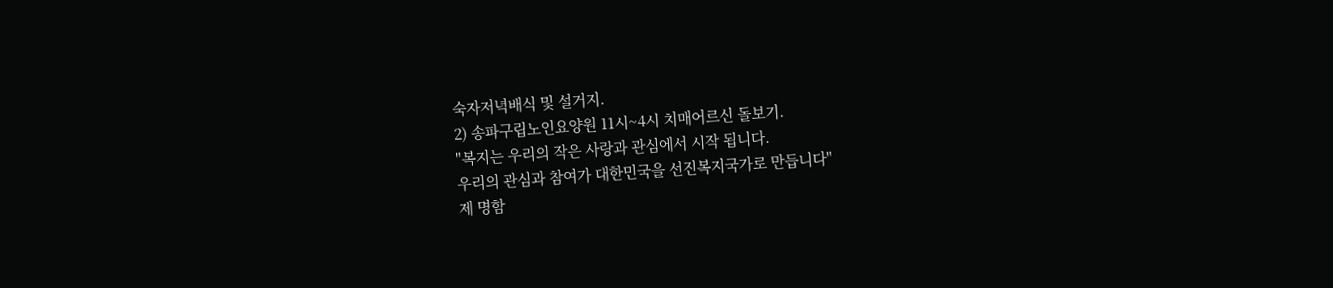숙자저녁배식 및 설거지.
2) 송파구립노인요양원 11시~4시 치매어르신 돌보기.
"복지는 우리의 작은 사랑과 관심에서 시작 됩니다.
우리의 관심과 참여가 대한민국을 선진복지국가로 만듭니다"
제 명함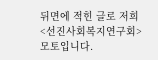뒤면에 적힌 글로 저희 <선진사회복지연구회>모토입니다.